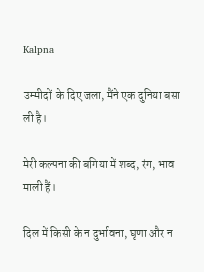Kalpna

उम्मीदों  के दिए जला, मैंने एक दुनिया बसा ली है।

मेरी कल्पना की बगिया में शब्द, रंग, भाव माली हैं।

दिल में किसी के न दुर्भावना, घृणा और न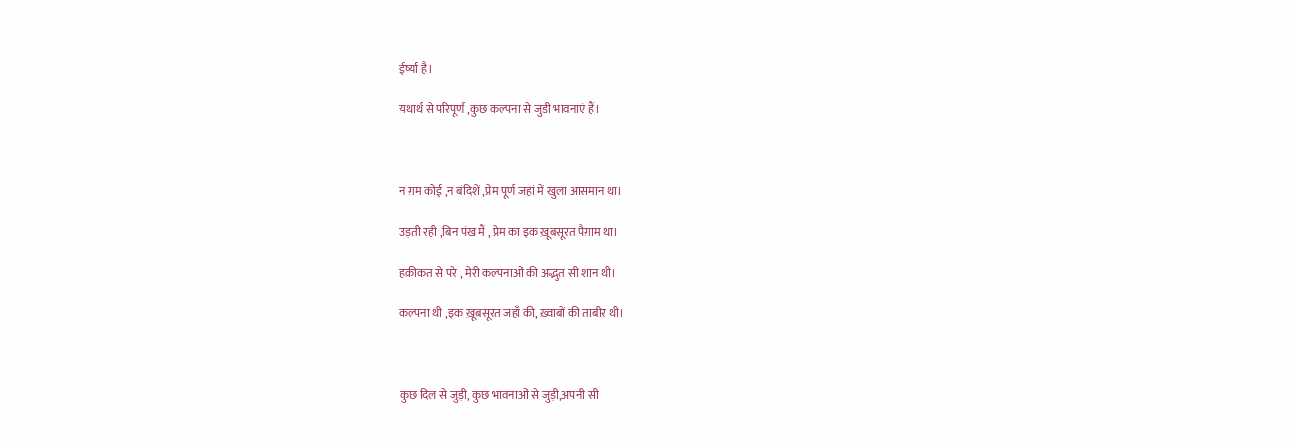ईर्ष्या है।

यथार्थ से परिपूर्ण ,कुछ कल्पना से जुडी भावनाएं हैं।



न ग़म कोई ,न बंदिशें ,प्रेम पूर्ण जहां में खुला आसमान था।

उड़ती रही ,बिन पंख मैं , प्रेम का इक ख़ूबसूरत पैग़ाम था।

हक़ीकत से परे , मेरी कल्पनाओं की अद्भुत सी शान थी।

कल्पना थी ,इक ख़ूबसूरत जहाँ की, ख़्वाबों की ताबीर थी।



कुछ दिल से जुड़ी, कुछ भावनाओं से जुड़ी,अपनी सी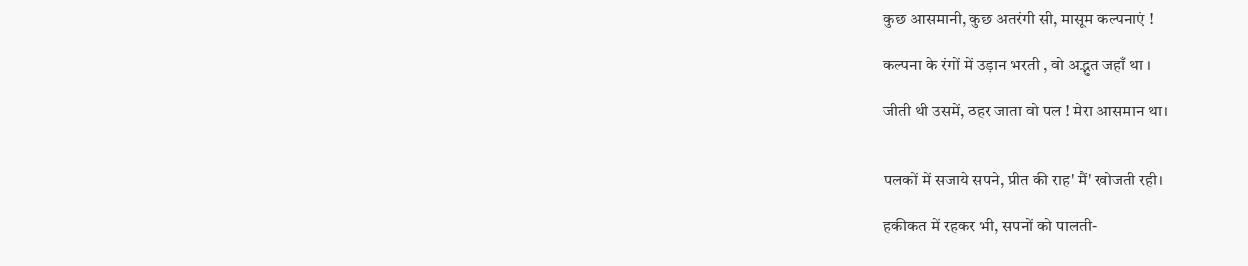कुछ आसमानी, कुछ अतरंगी सी, मासूम कल्पनाएं !

कल्पना के रंगों में उड़ान भरती , वो अद्भुत जहाँ था ।

जीती थी उसमें, ठहर जाता वो पल ! मेरा आसमान था।


पलकों में सजाये सपने, प्रीत की राह' मैं' खोजती रही।

हकीकत में रहकर भी, सपनों को पालती-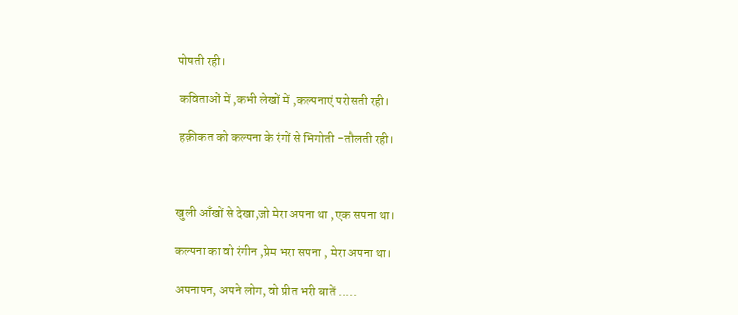पोषती रही।

 कविताओं में ,कभी लेखों में ,कल्पनाएं परोसती रही।

 हक़ीकत को कल्पना के रंगों से भिगोती -तौलती रही।



खुली आँखों से देखा,जो मेरा अपना था ,एक सपना था।

कल्पना का वो रंगीन ,प्रेम भरा सपना , मेरा अपना था।

अपनापन, अपने लोग, वो प्रीत भरी बातें .....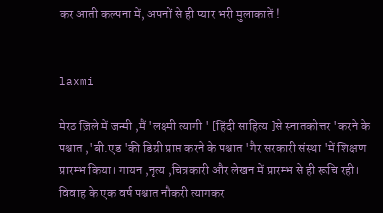कर आती कल्पना में, अपनों से ही प्यार भरी मुलाकातें !


laxmi

मेरठ ज़िले में जन्मी ,मैं 'लक्ष्मी त्यागी ' [हिंदी साहित्य ]से स्नातकोत्तर 'करने के पश्चात ,'बी.एड 'की डिग्री प्राप्त करने के पश्चात 'गैर सरकारी संस्था 'में शिक्षण प्रारम्भ किया। गायन ,नृत्य ,चित्रकारी और लेखन में प्रारम्भ से ही रूचि रही। विवाह के एक वर्ष पश्चात नौकरी त्यागकर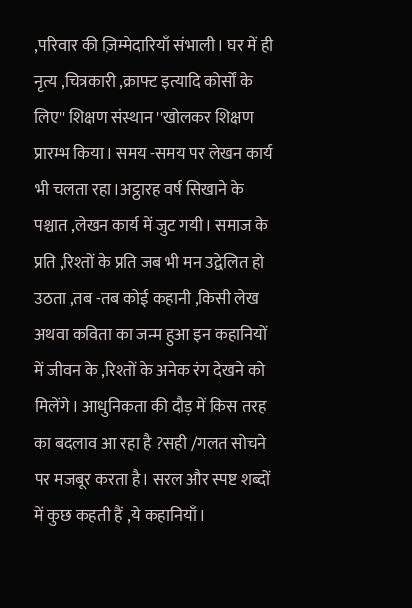,परिवार की ज़िम्मेदारियाँ संभाली। घर में ही नृत्य ,चित्रकारी ,क्राफ्ट इत्यादि कोर्सों के लिए'' शिक्षण संस्थान ''खोलकर शिक्षण प्रारम्भ किया। समय -समय पर लेखन कार्य भी चलता रहा।अट्ठारह वर्ष सिखाने के पश्चात ,लेखन कार्य में जुट गयी। समाज के प्रति ,रिश्तों के प्रति जब भी मन उद्वेलित हो उठता ,तब -तब कोई कहानी ,किसी लेख अथवा कविता का जन्म हुआ इन कहानियों में जीवन के ,रिश्तों के अनेक रंग देखने को मिलेंगे। आधुनिकता की दौड़ में किस तरह का बदलाव आ रहा है ?सही /गलत सोचने पर मजबूर करता है। सरल और स्पष्ट शब्दों में कुछ कहती हैं ,ये कहानियाँ।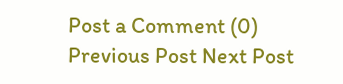Post a Comment (0)
Previous Post Next Post